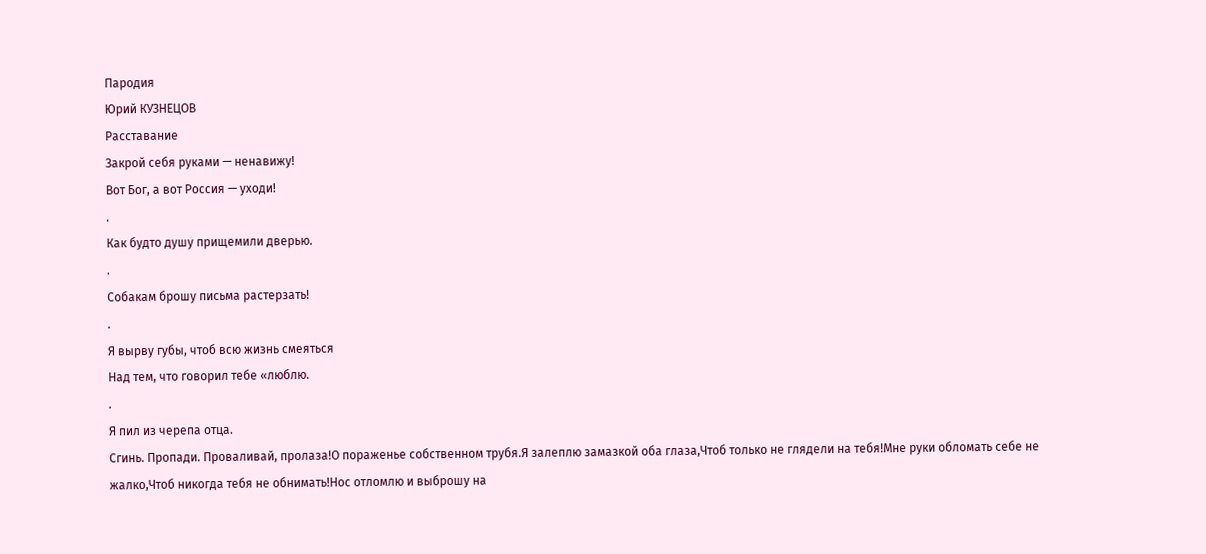Пародия
Юрий КУЗНЕЦОВ
Расставание
Закрой себя руками — ненавижу!
Вот Бог, а вот Россия — уходи!
.
Как будто душу прищемили дверью.
.
Собакам брошу письма растерзать!
.
Я вырву губы, чтоб всю жизнь смеяться
Над тем, что говорил тебе «люблю.
.
Я пил из черепа отца.
Сгинь. Пропади. Проваливай, пролаза!О пораженье собственном трубя.Я залеплю замазкой оба глаза,Чтоб только не глядели на тебя!Мне руки обломать себе не жалко,Чтоб никогда тебя не обнимать!Нос отломлю и выброшу на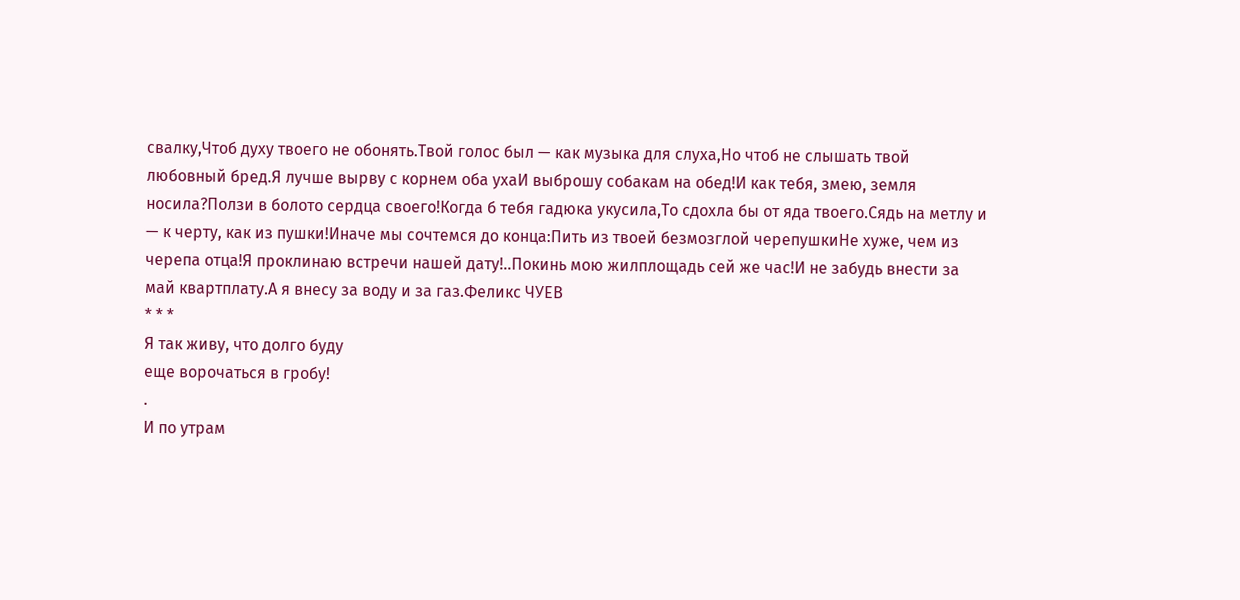свалку,Чтоб духу твоего не обонять.Твой голос был — как музыка для слуха,Но чтоб не слышать твой любовный бред.Я лучше вырву с корнем оба ухаИ выброшу собакам на обед!И как тебя, змею, земля носила?Ползи в болото сердца своего!Когда б тебя гадюка укусила,То сдохла бы от яда твоего.Сядь на метлу и — к черту, как из пушки!Иначе мы сочтемся до конца:Пить из твоей безмозглой черепушкиНе хуже, чем из черепа отца!Я проклинаю встречи нашей дату!..Покинь мою жилплощадь сей же час!И не забудь внести за май квартплату.А я внесу за воду и за газ.Феликс ЧУЕВ
* * *
Я так живу, что долго буду
еще ворочаться в гробу!
.
И по утрам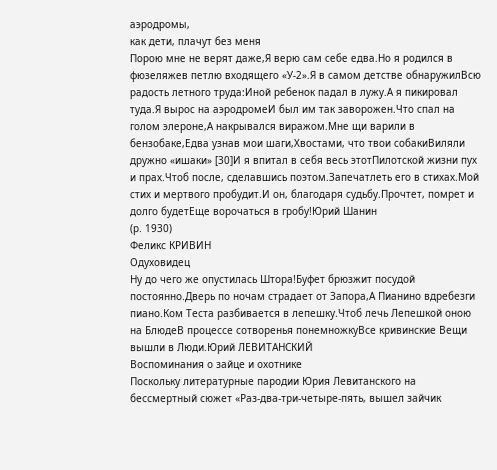аэродромы,
как дети, плачут без меня
Порою мне не верят даже,Я верю сам себе едва.Но я родился в фюзеляжев петлю входящего «У-2».Я в самом детстве обнаружилВсю радость летного труда:Иной ребенок падал в лужу.А я пикировал туда.Я вырос на аэродромеИ был им так заворожен.Что спал на голом элероне,А накрывался виражом.Мне щи варили в бензобаке,Едва узнав мои шаги,Хвостами, что твои собакиВиляли дружно «ишаки» [30]И я впитал в себя весь этотПилотской жизни пух и прах.Чтоб после, сделавшись поэтом.Запечатлеть его в стихах.Мой стих и мертвого пробудит.И он, благодаря судьбу.Прочтет, помрет и долго будетЕще ворочаться в гробу!Юрий Шанин
(р. 1930)
Феликс КРИВИН
Одуховидец
Ну до чего же опустилась Штора!Буфет брюзжит посудой постоянно.Дверь по ночам страдает от Запора,А Пианино вдребезги пиано.Ком Теста разбивается в лепешку.Чтоб лечь Лепешкой оною на БлюдеВ процессе сотворенья понемножкуВсе кривинские Вещи вышли в Люди.Юрий ЛЕВИТАНСКИЙ
Воспоминания о зайце и охотнике
Поскольку литературные пародии Юрия Левитанского на бессмертный сюжет «Раз-два-три-четыре-пять, вышел зайчик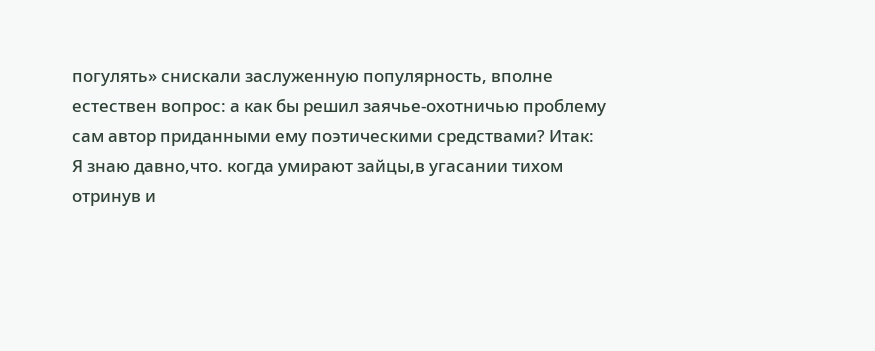погулять» снискали заслуженную популярность, вполне естествен вопрос: а как бы решил заячье-охотничью проблему сам автор приданными ему поэтическими средствами? Итак:
Я знаю давно,что. когда умирают зайцы,в угасании тихом отринув и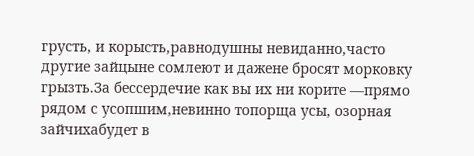грусть, и корысть,равнодушны невиданно,часто другие зайцыне сомлеют и дажене бросят морковку грызть.За бессердечие как вы их ни корите —прямо рядом с усопшим,невинно топорща усы, озорная зайчихабудет в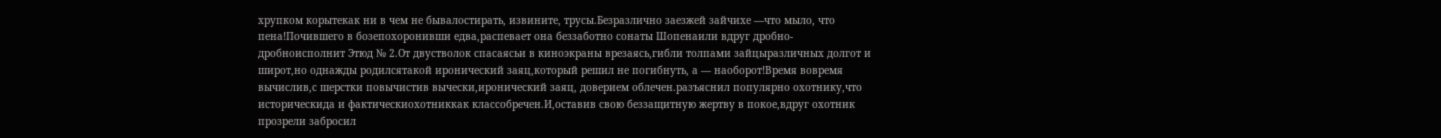хрупком корытекак ни в чем не бывалостирать, извините, трусы.Безразлично заезжей зайчихе —что мыло, что пена!Почившего в бозепохоронивши едва,распевает она беззаботно сонаты Шопенаили вдруг дробно-дробноисполнит Этюд № 2.От двустволок спасаясьи в киноэкраны врезаясь,гибли толпами зайцыразличных долгот и широт,но однажды родилсятакой иронический заяц,который решил не погибнуть, а — наоборот!Время вовремя вычислив,с шерстки повычистив вычески,иронический заяц, доверием облечен.разъяснил популярно охотнику,что историческида и фактическиохотниккак классобречен.И,оставив свою беззащитную жертву в покое,вдруг охотник прозрели забросил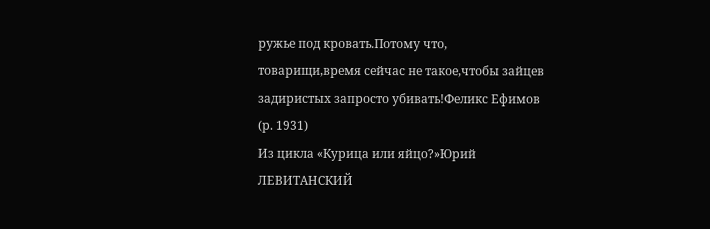ружье под кровать.Потому что, товарищи,время сейчас не такое,чтобы зайцев задиристых запросто убивать!Феликс Ефимов (р. 1931)
Из цикла «Курица или яйцо?»Юрий ЛЕВИТАНСКИЙ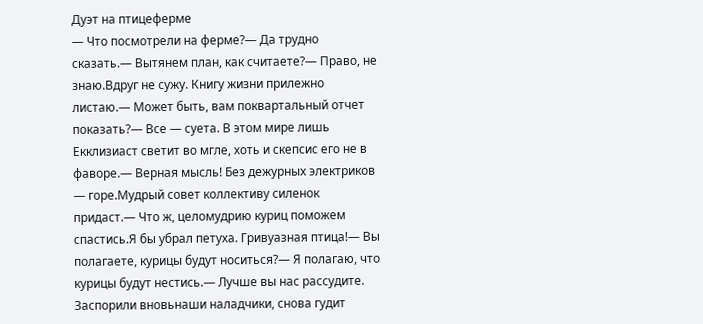Дуэт на птицеферме
— Что посмотрели на ферме?— Да трудно сказать.— Вытянем план, как считаете?— Право, не знаю.Вдруг не сужу. Книгу жизни прилежно листаю.— Может быть, вам поквартальный отчет показать?— Все — суета. В этом мире лишь Екклизиаст светит во мгле, хоть и скепсис его не в фаворе.— Верная мысль! Без дежурных электриков — горе.Мудрый совет коллективу силенок придаст.— Что ж, целомудрию куриц поможем спастись.Я бы убрал петуха. Гривуазная птица!— Вы полагаете, курицы будут носиться?— Я полагаю, что курицы будут нестись.— Лучше вы нас рассудите. Заспорили вновьнаши наладчики, снова гудит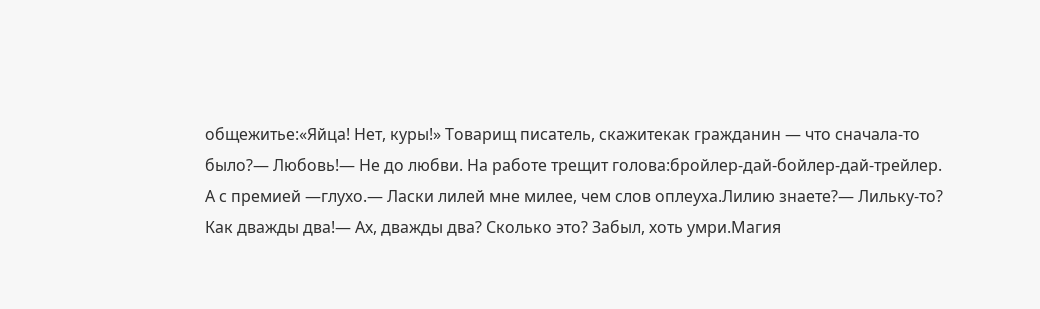общежитье:«Яйца! Нет, куры!» Товарищ писатель, скажитекак гражданин — что сначала-то было?— Любовь!— Не до любви. На работе трещит голова:бройлер-дай-бойлер-дай-трейлер. А с премией —глухо.— Ласки лилей мне милее, чем слов оплеуха.Лилию знаете?— Лильку-то? Как дважды два!— Ах, дважды два? Сколько это? Забыл, хоть умри.Магия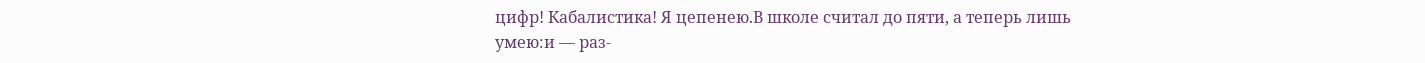цифр! Кабалистика! Я цепенею.В школе считал до пяти, а теперь лишь умею:и — раз-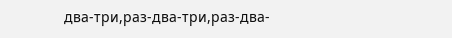два-три,раз-два-три,раз-два-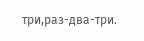три,раз-два-три.